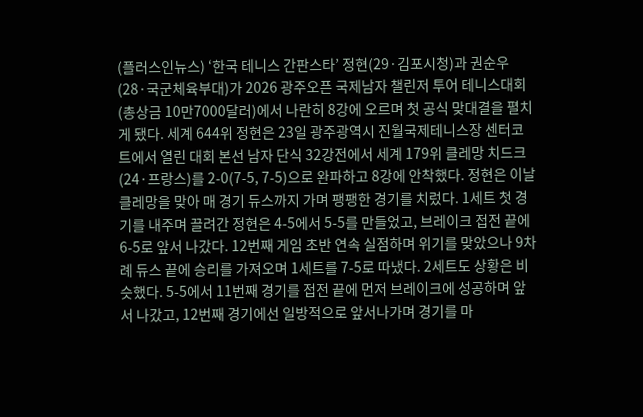(플러스인뉴스) ‘한국 테니스 간판스타’ 정현(29·김포시청)과 권순우(28·국군체육부대)가 2026 광주오픈 국제남자 챌린저 투어 테니스대회(총상금 10만7000달러)에서 나란히 8강에 오르며 첫 공식 맞대결을 펼치게 됐다. 세계 644위 정현은 23일 광주광역시 진월국제테니스장 센터코트에서 열린 대회 본선 남자 단식 32강전에서 세계 179위 클레망 치드크(24·프랑스)를 2-0(7-5, 7-5)으로 완파하고 8강에 안착했다. 정현은 이날 클레망을 맞아 매 경기 듀스까지 가며 팽팽한 경기를 치렀다. 1세트 첫 경기를 내주며 끌려간 정현은 4-5에서 5-5를 만들었고, 브레이크 접전 끝에 6-5로 앞서 나갔다. 12번째 게임 초반 연속 실점하며 위기를 맞았으나 9차례 듀스 끝에 승리를 가져오며 1세트를 7-5로 따냈다. 2세트도 상황은 비슷했다. 5-5에서 11번째 경기를 접전 끝에 먼저 브레이크에 성공하며 앞서 나갔고, 12번째 경기에선 일방적으로 앞서나가며 경기를 마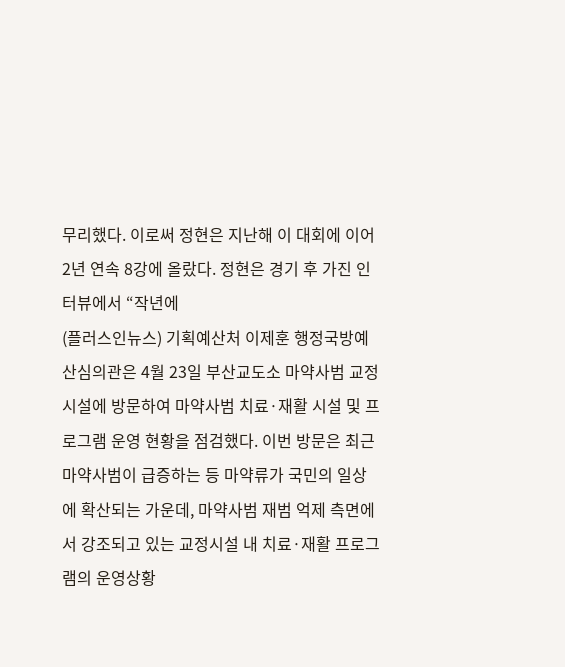무리했다. 이로써 정현은 지난해 이 대회에 이어 2년 연속 8강에 올랐다. 정현은 경기 후 가진 인터뷰에서 “작년에
(플러스인뉴스) 기획예산처 이제훈 행정국방예산심의관은 4월 23일 부산교도소 마약사범 교정시설에 방문하여 마약사범 치료·재활 시설 및 프로그램 운영 현황을 점검했다. 이번 방문은 최근 마약사범이 급증하는 등 마약류가 국민의 일상에 확산되는 가운데, 마약사범 재범 억제 측면에서 강조되고 있는 교정시설 내 치료·재활 프로그램의 운영상황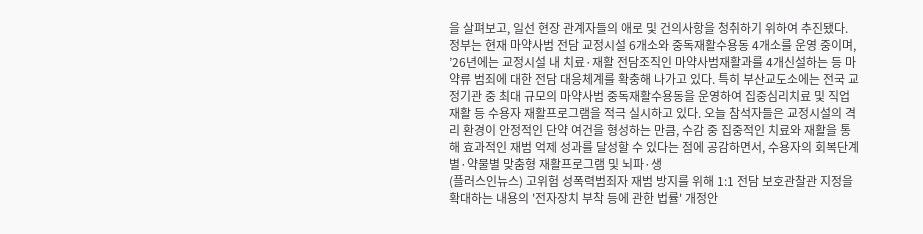을 살펴보고, 일선 현장 관계자들의 애로 및 건의사항을 청취하기 위하여 추진됐다. 정부는 현재 마약사범 전담 교정시설 6개소와 중독재활수용동 4개소를 운영 중이며, ’26년에는 교정시설 내 치료·재활 전담조직인 마약사범재활과를 4개신설하는 등 마약류 범죄에 대한 전담 대응체계를 확충해 나가고 있다. 특히 부산교도소에는 전국 교정기관 중 최대 규모의 마약사범 중독재활수용동을 운영하여 집중심리치료 및 직업재활 등 수용자 재활프로그램을 적극 실시하고 있다. 오늘 참석자들은 교정시설의 격리 환경이 안정적인 단약 여건을 형성하는 만큼, 수감 중 집중적인 치료와 재활을 통해 효과적인 재범 억제 성과를 달성할 수 있다는 점에 공감하면서, 수용자의 회복단계별·약물별 맞춤형 재활프로그램 및 뇌파·생
(플러스인뉴스) 고위험 성폭력범죄자 재범 방지를 위해 1:1 전담 보호관찰관 지정을 확대하는 내용의 '전자장치 부착 등에 관한 법률' 개정안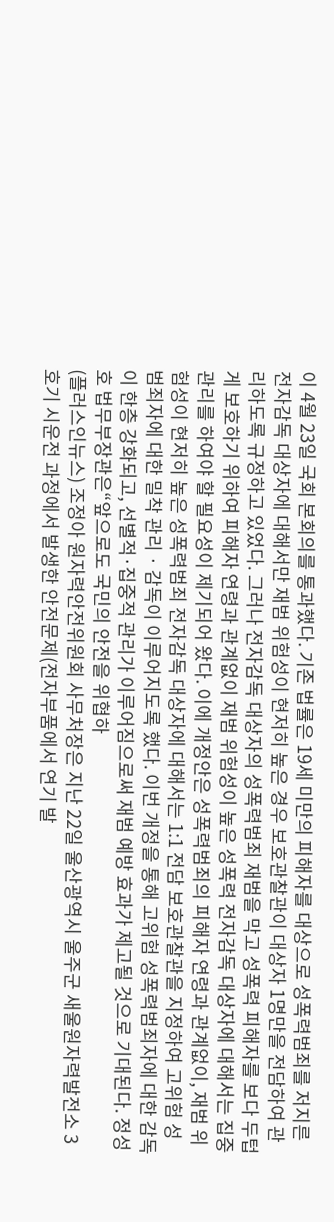이 4월 23일 국회 본회의를 통과했다. 기존 법률은 19세 미만의 피해자를 대상으로 성폭력범죄를 저지른 전자감독 대상자에 대해서만 재범 위험성이 현저히 높은 경우 보호관찰관이 대상자 1명만을 전담하여 관리하도록 규정하고 있었다. 그러나 전자감독 대상자의 성폭력범죄 재범을 막고 성폭력 피해자를 보다 두텁게 보호하기 위하여 피해자 연령과 관계없이 재범 위험성이 높은 성폭력 전자감독 대상자에 대해서는 집중 관리를 하여야 할 필요성이 제기되어 왔다. 이에 개정안은 성폭력범죄의 피해자 연령과 관계없이, 재범 위험성이 현저히 높은 성폭력범죄 전자감독 대상자에 대해서는 1:1 전담 보호관찰관을 지정하여 고위험 성범죄자에 대한 밀착 관리 · 감독이 이루어지도록 했다. 이번 개정을 통해 고위험 성폭력범죄자에 대한 감독이 한층 강화되고, 선별적·집중적 관리가 이루어짐으로써 재범 예방 효과가 제고될 것으로 기대된다. 정성호 법무부장관은“앞으로도 국민의 안전을 위협하
(플러스인뉴스) 조정아 원자력안전위원회 사무처장은 지난 22일 울산광역시 울주군 새울원자력발전소 3호기 시운전 과정에서 발생한 안전문제(전자부품에서 연기 발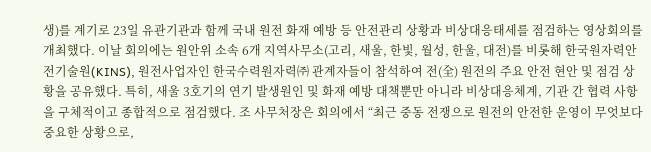생)를 계기로 23일 유관기관과 함께 국내 원전 화재 예방 등 안전관리 상황과 비상대응태세를 점검하는 영상회의를 개최했다. 이날 회의에는 원안위 소속 6개 지역사무소(고리, 새울, 한빛, 월성, 한울, 대전)를 비롯해 한국원자력안전기술원(KINS), 원전사업자인 한국수력원자력㈜ 관계자들이 참석하여 전(全) 원전의 주요 안전 현안 및 점검 상황을 공유했다. 특히, 새울 3호기의 연기 발생원인 및 화재 예방 대책뿐만 아니라 비상대응체계, 기관 간 협력 사항을 구체적이고 종합적으로 점검했다. 조 사무처장은 회의에서 “최근 중동 전쟁으로 원전의 안전한 운영이 무엇보다 중요한 상황으로,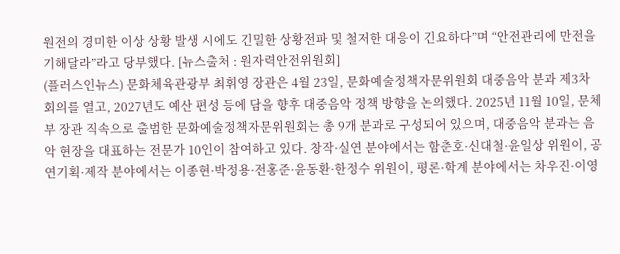원전의 경미한 이상 상황 발생 시에도 긴밀한 상황전파 및 철저한 대응이 긴요하다”며 “안전관리에 만전을 기해달라”라고 당부했다. [뉴스출처 : 원자력안전위원회]
(플러스인뉴스) 문화체육관광부 최휘영 장관은 4월 23일, 문화예술정책자문위원회 대중음악 분과 제3차 회의를 열고, 2027년도 예산 편성 등에 담을 향후 대중음악 정책 방향을 논의했다. 2025년 11월 10일, 문체부 장관 직속으로 출범한 문화예술정책자문위원회는 총 9개 분과로 구성되어 있으며, 대중음악 분과는 음악 현장을 대표하는 전문가 10인이 참여하고 있다. 창작·실연 분야에서는 함춘호·신대철·윤일상 위원이, 공연기획·제작 분야에서는 이종현·박정용·전홍준·윤동환·한정수 위원이, 평론·학계 분야에서는 차우진·이영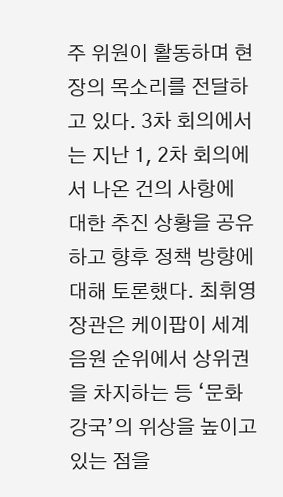주 위원이 활동하며 현장의 목소리를 전달하고 있다. 3차 회의에서는 지난 1, 2차 회의에서 나온 건의 사항에 대한 추진 상황을 공유하고 향후 정책 방향에 대해 토론했다. 최휘영 장관은 케이팝이 세계 음원 순위에서 상위권을 차지하는 등 ‘문화 강국’의 위상을 높이고 있는 점을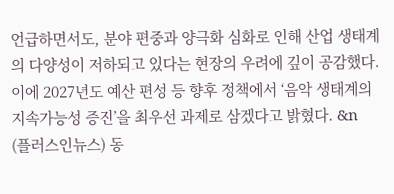언급하면서도, 분야 편중과 양극화 심화로 인해 산업 생태계의 다양성이 저하되고 있다는 현장의 우려에 깊이 공감했다. 이에 2027년도 예산 편성 등 향후 정책에서 ‘음악 생태계의 지속가능성 증진’을 최우선 과제로 삼겠다고 밝혔다. &n
(플러스인뉴스) 동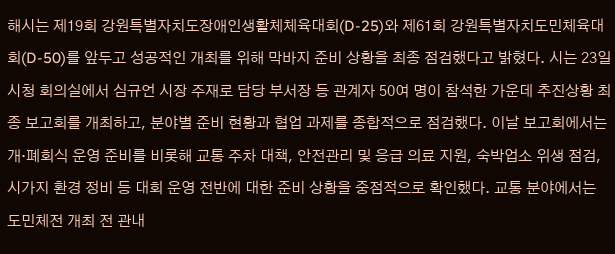해시는 제19회 강원특별자치도장애인생활체체육대회(D-25)와 제61회 강원특별자치도민체육대회(D-50)를 앞두고 성공적인 개최를 위해 막바지 준비 상황을 최종 점검했다고 밝혔다. 시는 23일 시청 회의실에서 심규언 시장 주재로 담당 부서장 등 관계자 50여 명이 참석한 가운데 추진상황 최종 보고회를 개최하고, 분야별 준비 현황과 협업 과제를 종합적으로 점검했다. 이날 보고회에서는 개·폐회식 운영 준비를 비롯해 교통 주차 대책, 안전관리 및 응급 의료 지원, 숙박업소 위생 점검, 시가지 환경 정비 등 대회 운영 전반에 대한 준비 상황을 중점적으로 확인했다. 교통 분야에서는 도민체전 개최 전 관내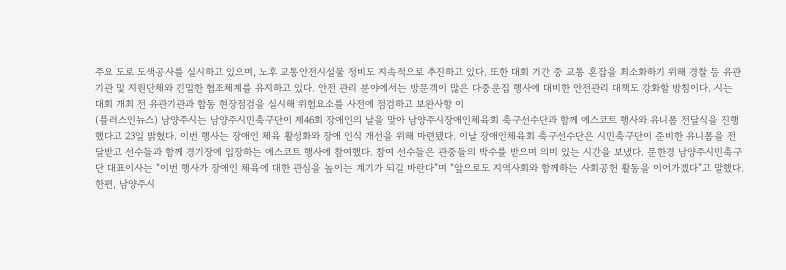주요 도로 도색공사를 실시하고 있으며, 노후 교통안전시설물 정비도 지속적으로 추진하고 있다. 또한 대회 기간 중 교통 혼잡을 최소화하기 위해 경찰 등 유관기관 및 지원단체와 긴밀한 협조체계를 유지하고 있다. 안전 관리 분야에서는 방문객이 많은 다중운집 행사에 대비한 안전관리 대책도 강화할 방침이다. 시는 대회 개최 전 유관기관과 합동 현장점검을 실시해 위험요소를 사전에 점검하고 보완사항 이
(플러스인뉴스) 남양주시는 남양주시민축구단이 제46회 장애인의 날을 맞아 남양주시장애인체육회 축구선수단과 함께 에스코트 행사와 유니폼 전달식을 진행했다고 23일 밝혔다. 이번 행사는 장애인 체육 활성화와 장애 인식 개선을 위해 마련됐다. 이날 장애인체육회 축구선수단은 시민축구단이 준비한 유니폼을 전달받고 선수들과 함께 경기장에 입장하는 에스코트 행사에 참여했다. 참여 선수들은 관중들의 박수를 받으며 의미 있는 시간을 보냈다. 문한경 남양주시민축구단 대표이사는 “이번 행사가 장애인 체육에 대한 관심을 높이는 계기가 되길 바란다”며 “앞으로도 지역사회와 함께하는 사회공헌 활동을 이어가겠다”고 말했다. 한편, 남양주시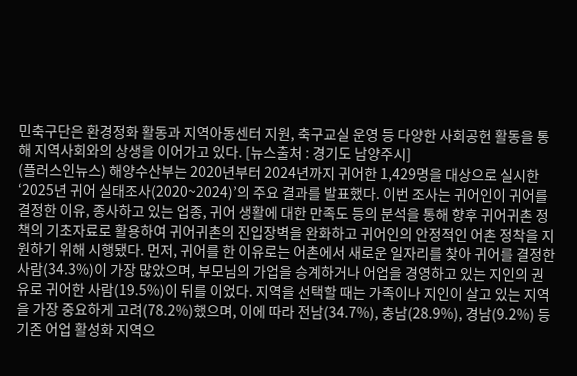민축구단은 환경정화 활동과 지역아동센터 지원, 축구교실 운영 등 다양한 사회공헌 활동을 통해 지역사회와의 상생을 이어가고 있다. [뉴스출처 : 경기도 남양주시]
(플러스인뉴스) 해양수산부는 2020년부터 2024년까지 귀어한 1,429명을 대상으로 실시한 ‘2025년 귀어 실태조사(2020~2024)’의 주요 결과를 발표했다. 이번 조사는 귀어인이 귀어를 결정한 이유, 종사하고 있는 업종, 귀어 생활에 대한 만족도 등의 분석을 통해 향후 귀어귀촌 정책의 기초자료로 활용하여 귀어귀촌의 진입장벽을 완화하고 귀어인의 안정적인 어촌 정착을 지원하기 위해 시행됐다. 먼저, 귀어를 한 이유로는 어촌에서 새로운 일자리를 찾아 귀어를 결정한 사람(34.3%)이 가장 많았으며, 부모님의 가업을 승계하거나 어업을 경영하고 있는 지인의 권유로 귀어한 사람(19.5%)이 뒤를 이었다. 지역을 선택할 때는 가족이나 지인이 살고 있는 지역을 가장 중요하게 고려(78.2%)했으며, 이에 따라 전남(34.7%), 충남(28.9%), 경남(9.2%) 등 기존 어업 활성화 지역으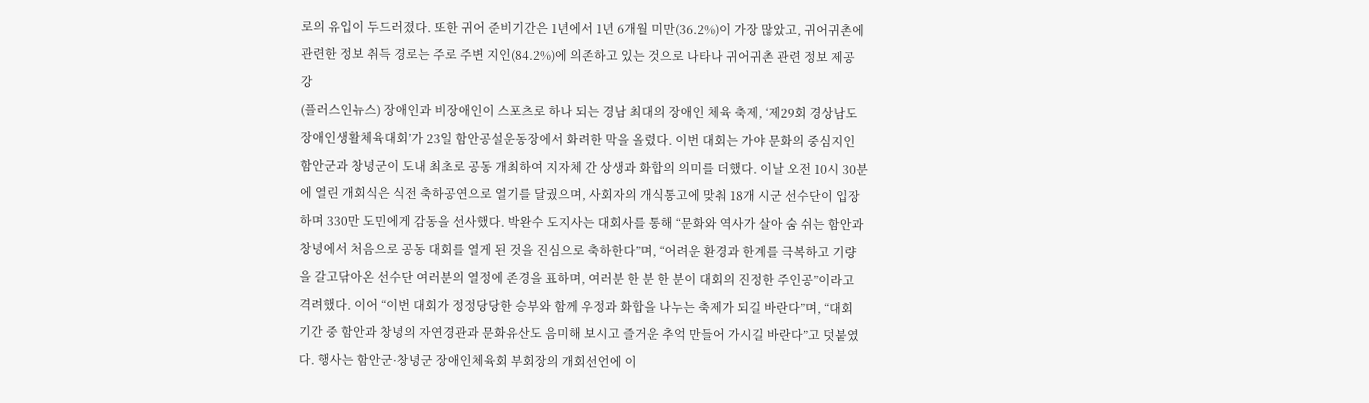로의 유입이 두드러졌다. 또한 귀어 준비기간은 1년에서 1년 6개월 미만(36.2%)이 가장 많았고, 귀어귀촌에 관련한 정보 취득 경로는 주로 주변 지인(84.2%)에 의존하고 있는 것으로 나타나 귀어귀촌 관련 정보 제공 강
(플러스인뉴스) 장애인과 비장애인이 스포츠로 하나 되는 경남 최대의 장애인 체육 축제, ‘제29회 경상남도장애인생활체육대회’가 23일 함안공설운동장에서 화려한 막을 올렸다. 이번 대회는 가야 문화의 중심지인 함안군과 창녕군이 도내 최초로 공동 개최하여 지자체 간 상생과 화합의 의미를 더했다. 이날 오전 10시 30분에 열린 개회식은 식전 축하공연으로 열기를 달궜으며, 사회자의 개식통고에 맞춰 18개 시군 선수단이 입장하며 330만 도민에게 감동을 선사했다. 박완수 도지사는 대회사를 통해 “문화와 역사가 살아 숨 쉬는 함안과 창녕에서 처음으로 공동 대회를 열게 된 것을 진심으로 축하한다”며, “어려운 환경과 한계를 극복하고 기량을 갈고닦아온 선수단 여러분의 열정에 존경을 표하며, 여러분 한 분 한 분이 대회의 진정한 주인공”이라고 격려했다. 이어 “이번 대회가 정정당당한 승부와 함께 우정과 화합을 나누는 축제가 되길 바란다”며, “대회 기간 중 함안과 창녕의 자연경관과 문화유산도 음미해 보시고 즐거운 추억 만들어 가시길 바란다”고 덧붙였다. 행사는 함안군·창녕군 장애인체육회 부회장의 개회선언에 이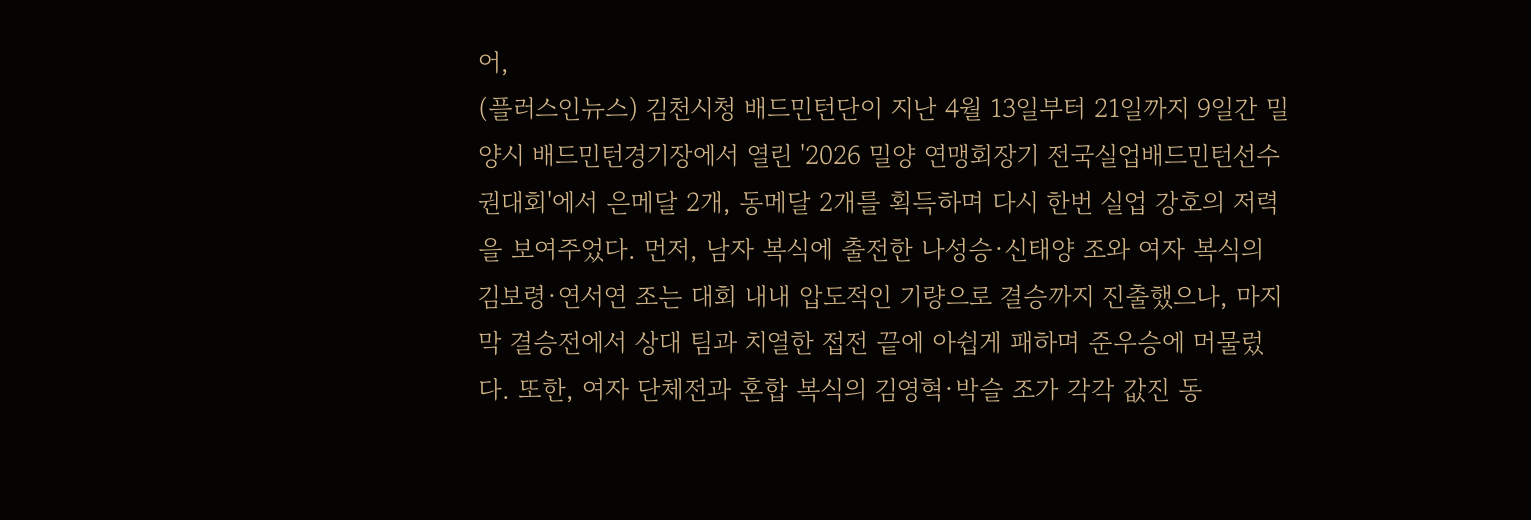어,
(플러스인뉴스) 김천시청 배드민턴단이 지난 4월 13일부터 21일까지 9일간 밀양시 배드민턴경기장에서 열린 '2026 밀양 연맹회장기 전국실업배드민턴선수권대회'에서 은메달 2개, 동메달 2개를 획득하며 다시 한번 실업 강호의 저력을 보여주었다. 먼저, 남자 복식에 출전한 나성승·신태양 조와 여자 복식의 김보령·연서연 조는 대회 내내 압도적인 기량으로 결승까지 진출했으나, 마지막 결승전에서 상대 팀과 치열한 접전 끝에 아쉽게 패하며 준우승에 머물렀다. 또한, 여자 단체전과 혼합 복식의 김영혁·박슬 조가 각각 값진 동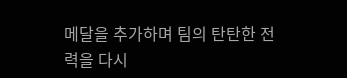메달을 추가하며 팀의 탄탄한 전력을 다시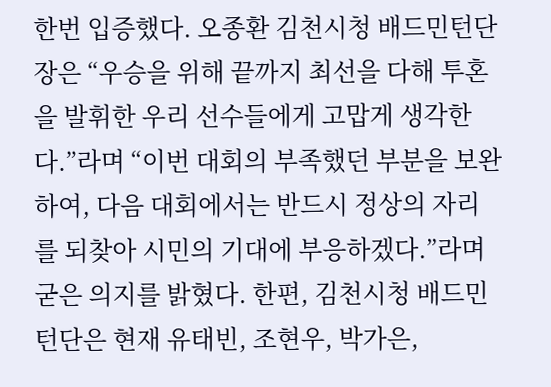한번 입증했다. 오종환 김천시청 배드민턴단장은 “우승을 위해 끝까지 최선을 다해 투혼을 발휘한 우리 선수들에게 고맙게 생각한다.”라며 “이번 대회의 부족했던 부분을 보완하여, 다음 대회에서는 반드시 정상의 자리를 되찾아 시민의 기대에 부응하겠다.”라며 굳은 의지를 밝혔다. 한편, 김천시청 배드민턴단은 현재 유태빈, 조현우, 박가은,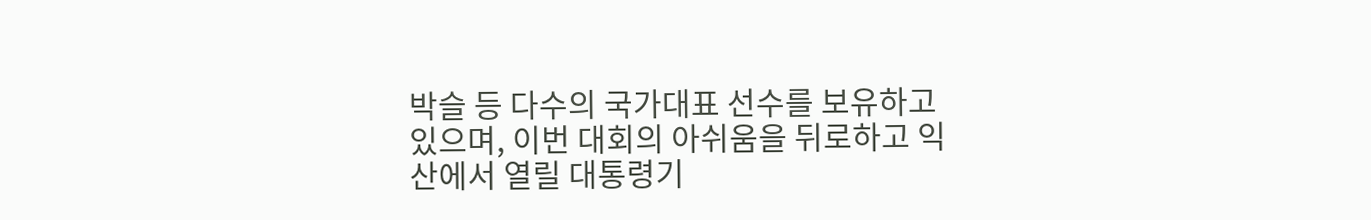박슬 등 다수의 국가대표 선수를 보유하고 있으며, 이번 대회의 아쉬움을 뒤로하고 익산에서 열릴 대통령기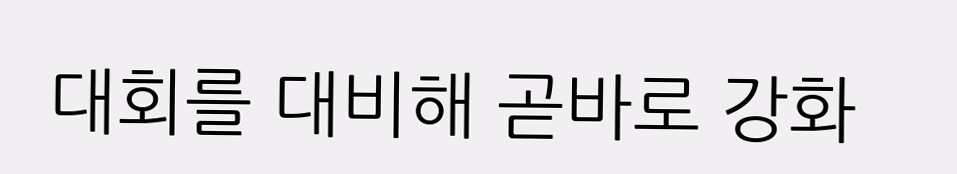대회를 대비해 곧바로 강화